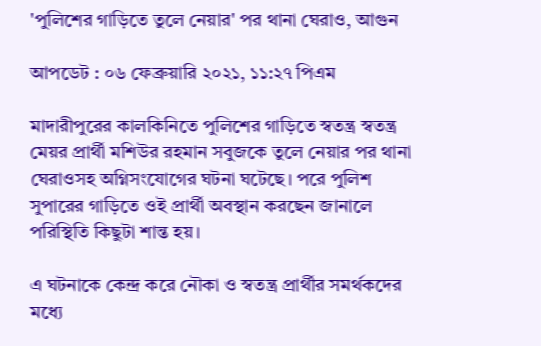'পুলিশের গাড়িতে তুলে নেয়ার' পর থানা ঘেরাও, আগুন

আপডেট : ০৬ ফেব্রুয়ারি ২০২১, ১১:২৭ পিএম

মাদারীপুরের কালকিনিতে পুলিশের গাড়িতে স্বতন্ত্র স্বতন্ত্র মেয়র প্রার্থী মশিউর রহমান সবুজকে তুলে নেয়ার পর থানা ঘেরাওসহ অগ্নিসংযোগের ঘটনা ঘটেছে। পরে পুলিশ সুপারের গাড়িতে ওই প্রার্থী অবস্থান করছেন জানালে পরিস্থিতি কিছুটা শান্ত হয়।

এ ঘটনাকে কেন্দ্র করে নৌকা ও স্বতন্ত্র প্রার্থীর সমর্থকদের মধ্যে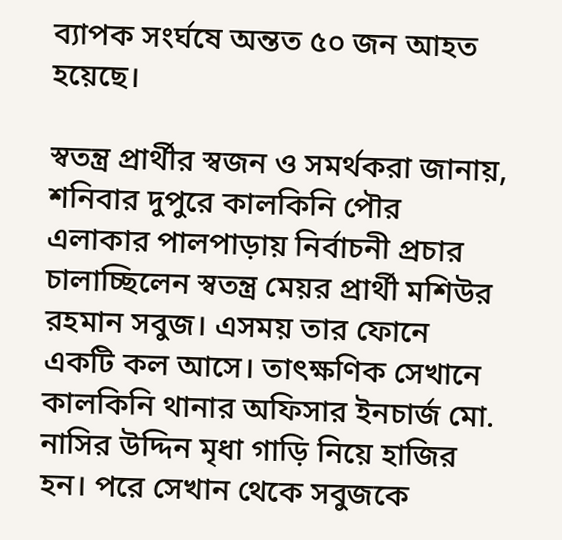ব্যাপক সংর্ঘষে অন্তত ৫০ জন আহত হয়েছে।

স্বতন্ত্র প্রার্থীর স্বজন ও সমর্থকরা জানায়, শনিবার দুপুরে কালকিনি পৌর এলাকার পালপাড়ায় নির্বাচনী প্রচার চালাচ্ছিলেন স্বতন্ত্র মেয়র প্রার্থী মশিউর রহমান সবুজ। এসময় তার ফোনে একটি কল আসে। তাৎক্ষণিক সেখানে কালকিনি থানার অফিসার ইনচার্জ মো. নাসির উদ্দিন মৃধা গাড়ি নিয়ে হাজির হন। পরে সেখান থেকে সবুজকে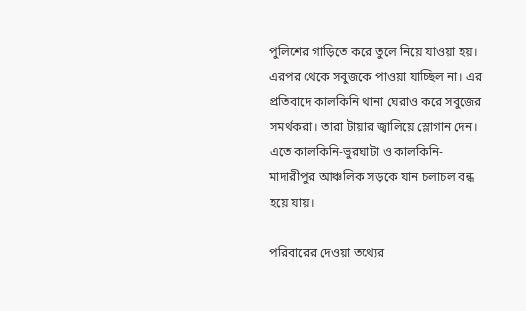পুলিশের গাড়িতে করে তুলে নিয়ে যাওয়া হয়। এরপর থেকে সবুজকে পাওয়া যাচ্ছিল না। এর প্রতিবাদে কালকিনি থানা ঘেরাও করে সবুজের সমর্থকরা। তারা টায়ার জ্বালিয়ে স্লোগান দেন। এতে কালকিনি-ভুরঘাটা ও কালকিনি-মাদারীপুর আঞ্চলিক সড়কে যান চলাচল বন্ধ হয়ে যায়।

পরিবারের দেওয়া তথ্যের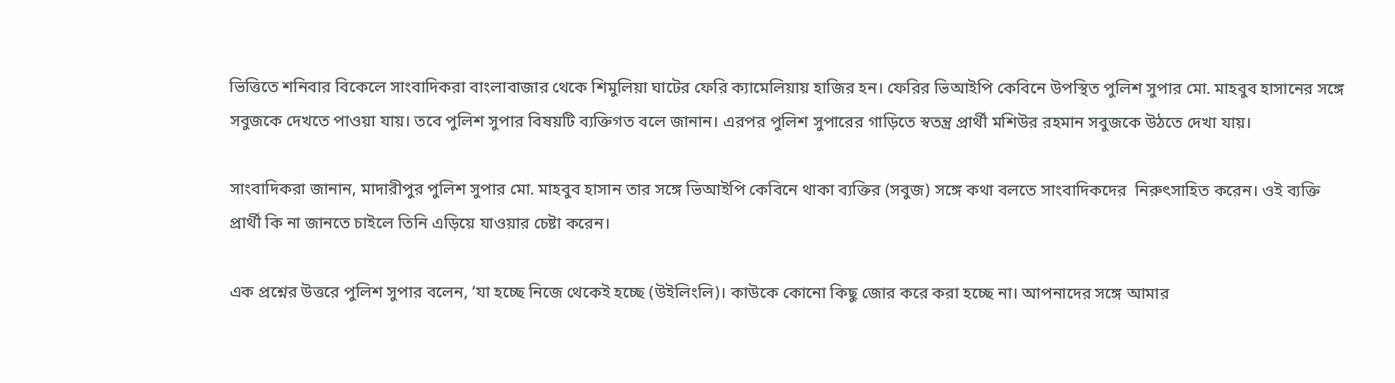ভিত্তিতে শনিবার বিকেলে সাংবাদিকরা বাংলাবাজার থেকে শিমুলিয়া ঘাটের ফেরি ক্যামেলিয়ায় হাজির হন। ফেরির ভিআইপি কেবিনে উপস্থিত পুলিশ সুপার মো. মাহবুব হাসানের সঙ্গে সবুজকে দেখতে পাওয়া যায়। তবে পুলিশ সুপার বিষয়টি ব্যক্তিগত বলে জানান। এরপর পুলিশ সুপারের গাড়িতে স্বতন্ত্র প্রার্থী মশিউর রহমান সবুজকে উঠতে দেখা যায়।

সাংবাদিকরা জানান, মাদারীপুর পুলিশ সুপার মো. মাহবুব হাসান তার সঙ্গে ভিআইপি কেবিনে থাকা ব্যক্তির (সবুজ) সঙ্গে কথা বলতে সাংবাদিকদের  নিরুৎসাহিত করেন। ওই ব্যক্তি প্রার্থী কি না জানতে চাইলে তিনি এড়িয়ে যাওয়ার চেষ্টা করেন।

এক প্রশ্নের উত্তরে পুলিশ সুপার বলেন, ‘যা হচ্ছে নিজে থেকেই হচ্ছে (উইলিংলি)। কাউকে কোনো কিছু জোর করে করা হচ্ছে না। আপনাদের সঙ্গে আমার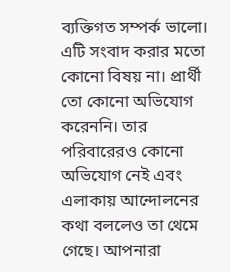ব্যক্তিগত সম্পর্ক ভালো। এটি সংবাদ করার মতো কোনো বিষয় না। প্রার্থী তো কোনো অভিযোগ করেননি। তার পরিবারেরও কোনো অভিযোগ নেই এবং এলাকায় আন্দোলনের কথা বললেও তা থেমে গেছে। আপনারা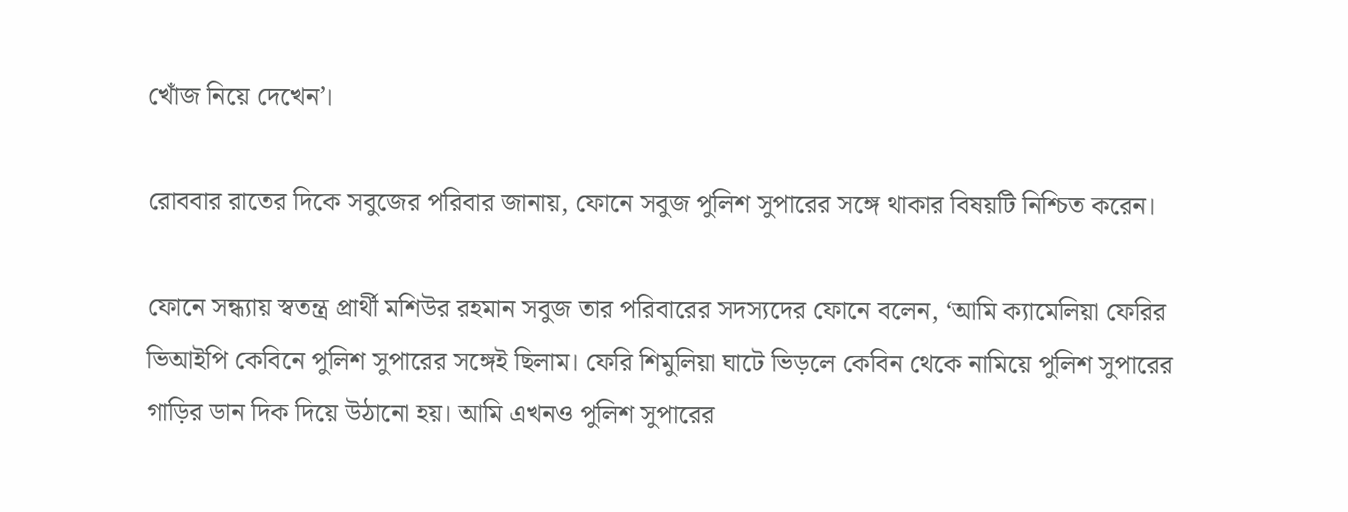খোঁজ নিয়ে দেখেন’।

রোববার রাতের দিকে সবুজের পরিবার জানায়, ফোনে সবুজ পুলিশ সুপারের সঙ্গে থাকার বিষয়টি নিশ্চিত করেন।

ফোনে সন্ধ্যায় স্বতন্ত্র প্রার্থী মশিউর রহমান সবুজ তার পরিবারের সদস্যদের ফোনে বলেন, ‘আমি ক্যামেলিয়া ফেরির ভিআইপি কেবিনে পুলিশ সুপারের সঙ্গেই ছিলাম। ফেরি শিমুলিয়া ঘাটে ভিড়লে কেবিন থেকে নামিয়ে পুলিশ সুপারের গাড়ির ডান দিক দিয়ে উঠানো হয়। আমি এখনও পুলিশ সুপারের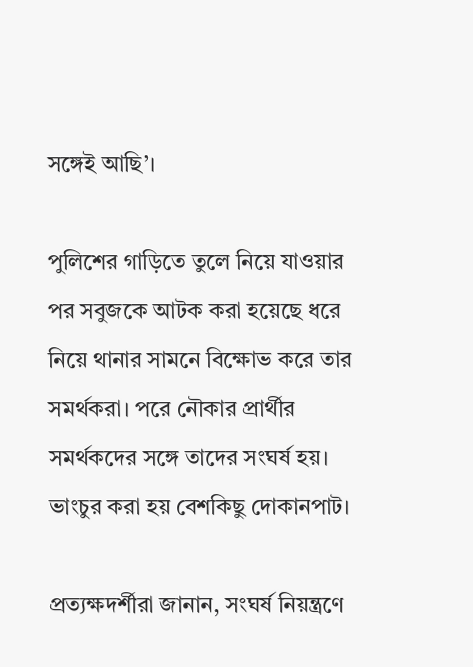সঙ্গেই আছি’।

পুলিশের গাড়িতে তুলে নিয়ে যাওয়ার পর সবুজকে আটক করা হয়েছে ধরে নিয়ে থানার সামনে বিক্ষোভ করে তার সমর্থকরা। পরে নৌকার প্রার্থীর সমর্থকদের সঙ্গে তাদের সংঘর্ষ হয়। ভাংচুর করা হয় বেশকিছু দোকানপাট।

প্রত্যক্ষদর্শীরা জানান, সংঘর্ষ নিয়ন্ত্রণে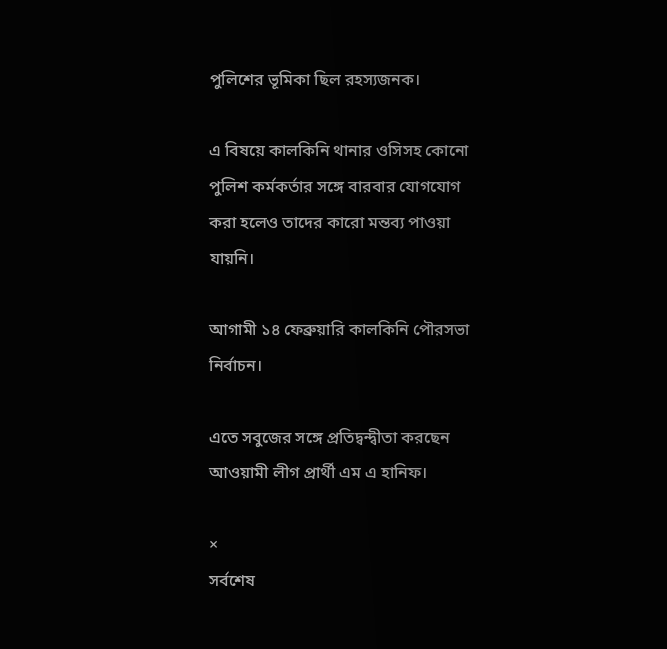পুলিশের ভূমিকা ছিল রহস্যজনক।

এ বিষয়ে কালকিনি থানার ওসিসহ কোনো পুলিশ কর্মকর্তার সঙ্গে বারবার যোগযোগ করা হলেও তাদের কারো মন্তব্য পাওয়া যায়নি।

আগামী ১৪ ফেব্রুয়ারি কালকিনি পৌরসভা নির্বাচন।

এতে সবুজের সঙ্গে প্রতিদ্বন্দ্বীতা করছেন আওয়ামী লীগ প্রার্থী এম এ হানিফ।

×
সর্বশেষ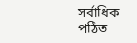সর্বাধিক পঠিত